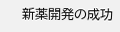新薬開発の成功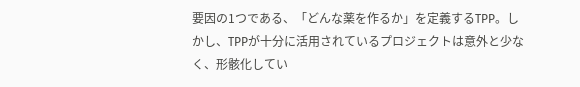要因の1つである、「どんな薬を作るか」を定義するTPP。しかし、TPPが十分に活用されているプロジェクトは意外と少なく、形骸化してい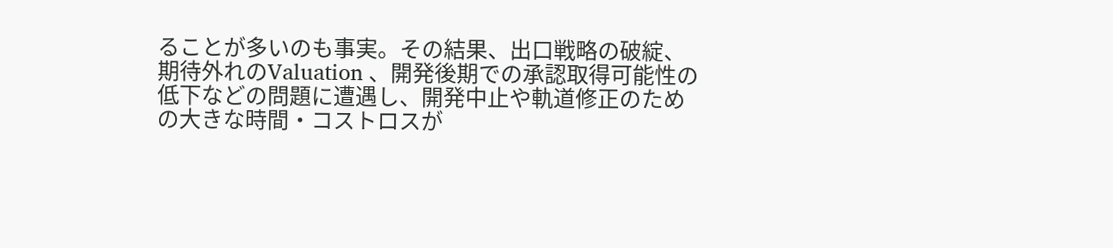ることが多いのも事実。その結果、出口戦略の破綻、期待外れのValuation 、開発後期での承認取得可能性の低下などの問題に遭遇し、開発中止や軌道修正のための大きな時間・コストロスが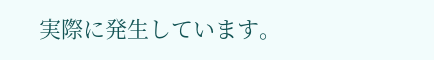実際に発生しています。